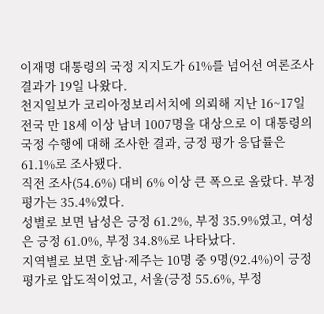이재명 대통령의 국정 지지도가 61%를 넘어선 여론조사 결과가 19일 나왔다.
천지일보가 코리아정보리서치에 의뢰해 지난 16~17일 전국 만 18세 이상 남녀 1007명을 대상으로 이 대통령의 국정 수행에 대해 조사한 결과, 긍정 평가 응답률은 61.1%로 조사됐다.
직전 조사(54.6%) 대비 6% 이상 큰 폭으로 올랐다. 부정 평가는 35.4%였다.
성별로 보면 남성은 긍정 61.2%, 부정 35.9%였고, 여성은 긍정 61.0%, 부정 34.8%로 나타났다.
지역별로 보면 호남·제주는 10명 중 9명(92.4%)이 긍정평가로 압도적이었고, 서울(긍정 55.6%, 부정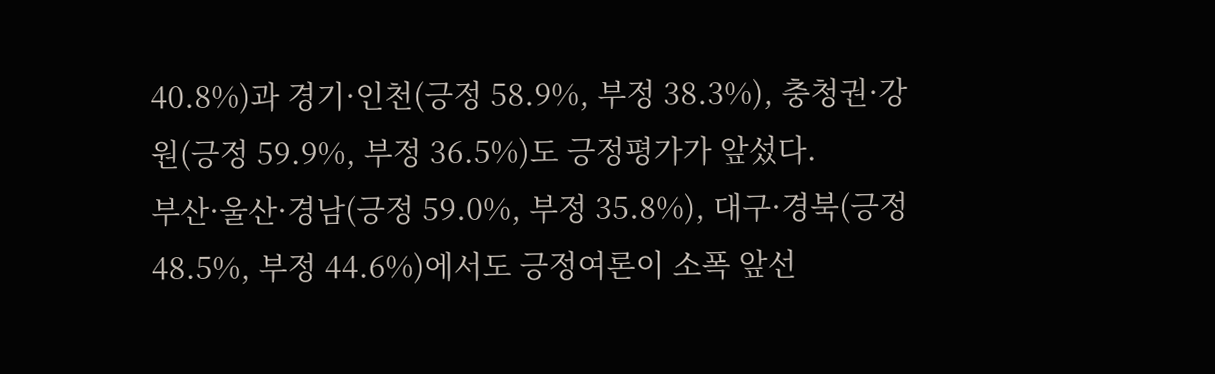40.8%)과 경기·인천(긍정 58.9%, 부정 38.3%), 충청권·강원(긍정 59.9%, 부정 36.5%)도 긍정평가가 앞섰다.
부산·울산·경남(긍정 59.0%, 부정 35.8%), 대구·경북(긍정 48.5%, 부정 44.6%)에서도 긍정여론이 소폭 앞선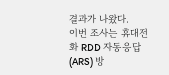결과가 나왔다.
이번 조사는 휴대전화 RDD 자동응답(ARS) 방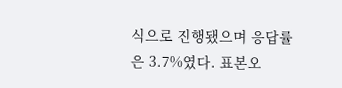식으로 진행됐으며 응답률은 3.7%였다. 표본오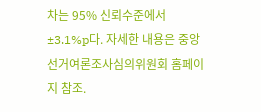차는 95% 신뢰수준에서 ±3.1%p다. 자세한 내용은 중앙선거여론조사심의위원회 홈페이지 참조.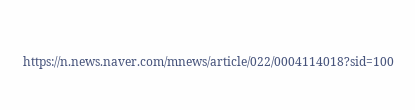https://n.news.naver.com/mnews/article/022/0004114018?sid=100